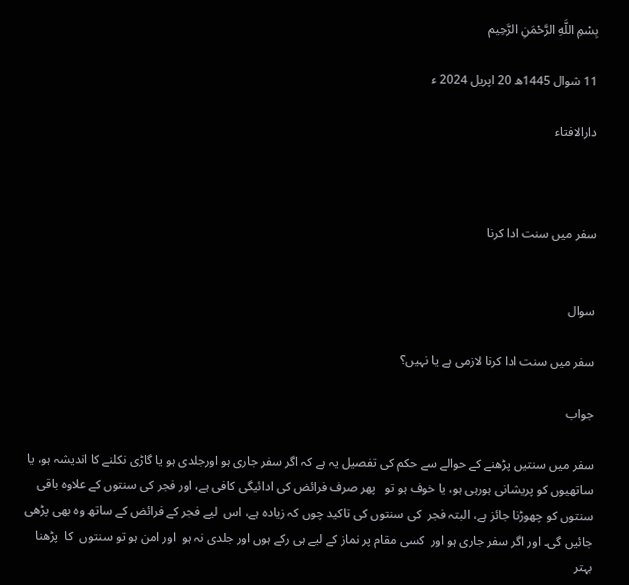بِسْمِ اللَّهِ الرَّحْمَنِ الرَّحِيم

11 شوال 1445ھ 20 اپریل 2024 ء

دارالافتاء



سفر میں سنت ادا کرنا


سوال

سفر میں سنت ادا کرنا لازمی ہے یا نہیں؟

جواب

سفر میں سنتیں پڑھنے کے حوالے سے حکم کی تفصیل یہ ہے کہ اگر سفر جاری ہو اورجلدی ہو یا گاڑی نکلنے کا اندیشہ ہو، یا ساتھیوں کو پریشانی ہورہی ہو، یا خوف ہو تو   پھر صرف فرائض کی ادائیگی کافی ہے، اور فجر کی سنتوں کے علاوہ باقی سنتوں کو چھوڑنا جائز ہے، البتہ فجر  کی سنتوں کی تاکید چوں کہ زیادہ ہے، اس  لیے فجر کے فرائض کے ساتھ وہ بھی پڑھی جائیں گی۔ اور اگر سفر جاری ہو اور  کسی مقام پر نماز کے لیے ہی رکے ہوں اور جلدی نہ ہو  اور امن ہو تو سنتوں  کا  پڑھنا بہتر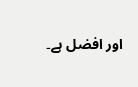اور افضل ہے۔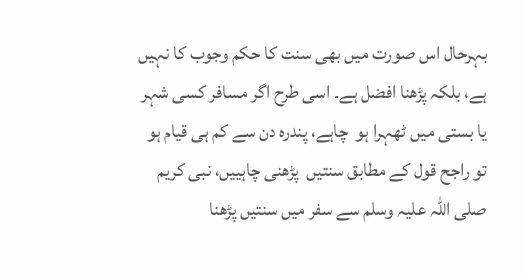بہرحال اس صورت میں بھی سنت کا حکم وجوب کا نہیں ہے، بلکہ پڑھنا افضل ہے۔ اسی طرح اگر مسافر کسی شہر یا بستی میں ٹھہرا ہو  چاہے، پندرہ دن سے کم ہی قیام ہو تو راجح قول کے مطابق سنتیں  پڑھنی چاہییں، نبی کریم صلی اللہ علیہ وسلم سے سفر میں سنتیں پڑھنا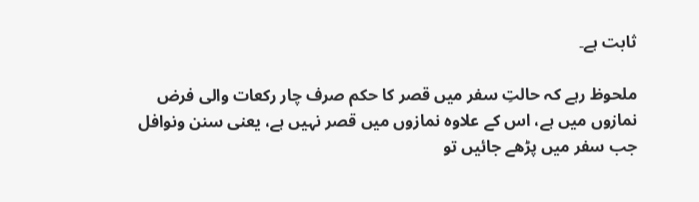ثابت ہے۔

ملحوظ رہے کہ حالتِ سفر میں قصر کا حکم صرف چار رکعات والی فرض نمازوں میں ہے، اس کے علاوہ نمازوں میں قصر نہیں ہے، یعنی سنن ونوافل جب سفر میں پڑھے جائیں تو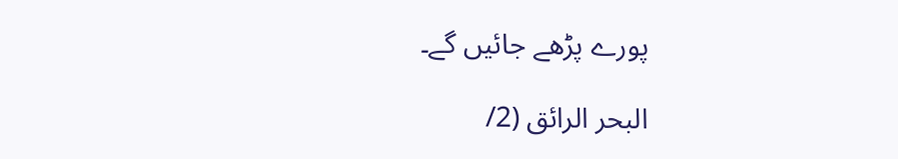پورے پڑھے جائیں گے۔

البحر الرائق (2/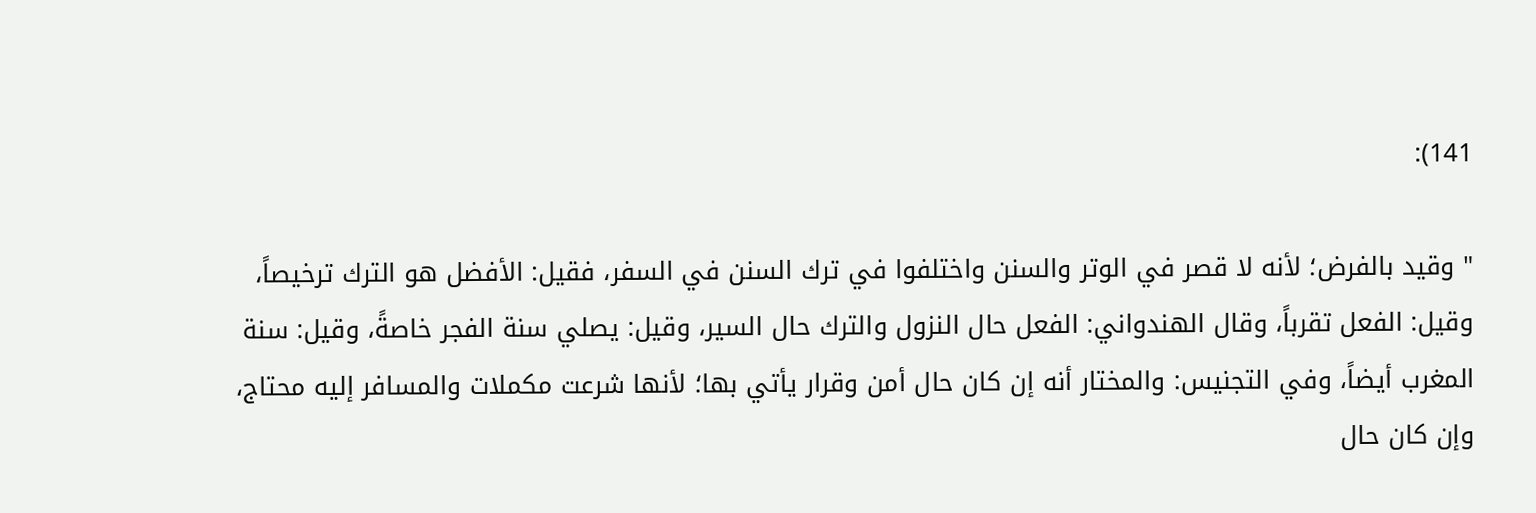141):

" وقيد بالفرض؛ لأنه لا قصر في الوتر والسنن واختلفوا في ترك السنن في السفر، فقيل: الأفضل هو الترك ترخيصاً، وقيل: الفعل تقرباً، وقال الهندواني: الفعل حال النزول والترك حال السير، وقيل: يصلي سنة الفجر خاصةً، وقيل: سنة المغرب أيضاً، وفي التجنيس: والمختار أنه إن كان حال أمن وقرار يأتي بها؛ لأنها شرعت مكملات والمسافر إليه محتاج، وإن كان حال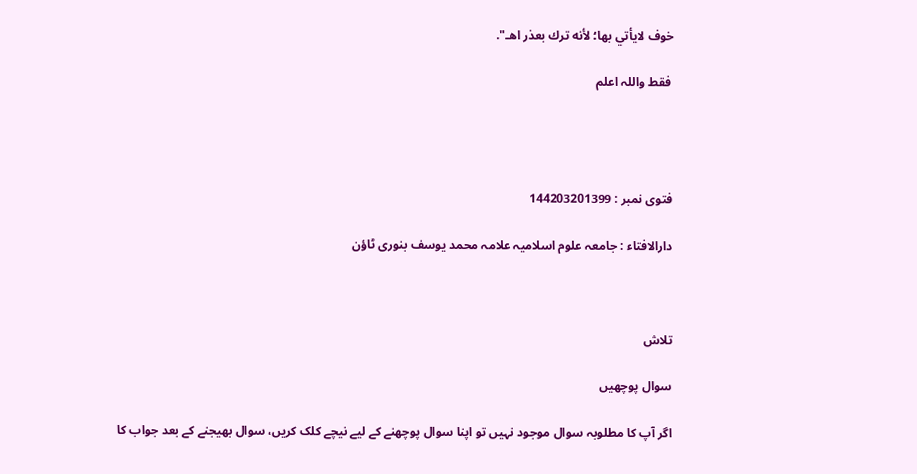خوف لايأتي بها؛ لأنه ترك بعذر اهـ".

 فقط واللہ اعلم




فتوی نمبر : 144203201399

دارالافتاء : جامعہ علوم اسلامیہ علامہ محمد یوسف بنوری ٹاؤن



تلاش

سوال پوچھیں

اگر آپ کا مطلوبہ سوال موجود نہیں تو اپنا سوال پوچھنے کے لیے نیچے کلک کریں، سوال بھیجنے کے بعد جواب کا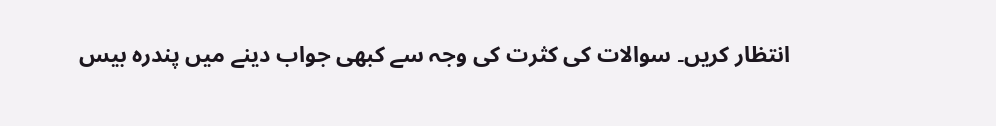انتظار کریں۔ سوالات کی کثرت کی وجہ سے کبھی جواب دینے میں پندرہ بیس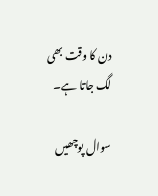دن کا وقت بھی لگ جاتا ہے۔

سوال پوچھیں